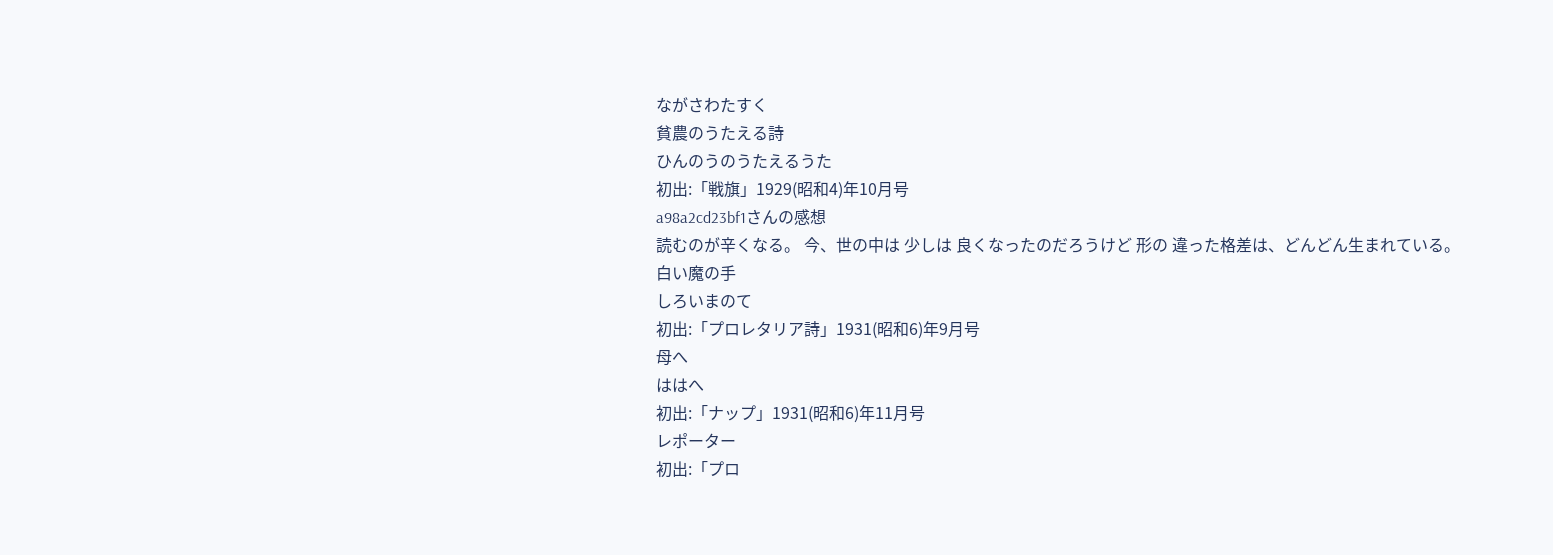ながさわたすく
貧農のうたえる詩
ひんのうのうたえるうた
初出:「戦旗」1929(昭和4)年10月号
a98a2cd23bf1さんの感想
読むのが辛くなる。 今、世の中は 少しは 良くなったのだろうけど 形の 違った格差は、どんどん生まれている。
白い魔の手
しろいまのて
初出:「プロレタリア詩」1931(昭和6)年9月号
母へ
ははへ
初出:「ナップ」1931(昭和6)年11月号
レポーター
初出:「プロ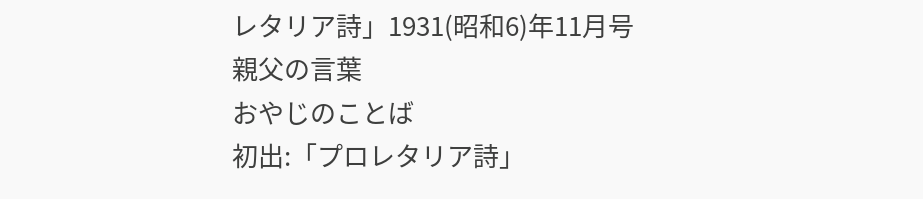レタリア詩」1931(昭和6)年11月号
親父の言葉
おやじのことば
初出:「プロレタリア詩」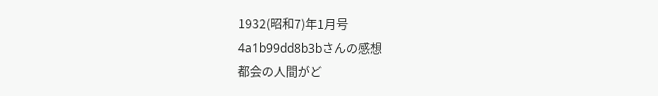1932(昭和7)年1月号
4a1b99dd8b3bさんの感想
都会の人間がど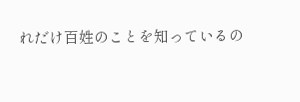れだけ百姓のことを知っているの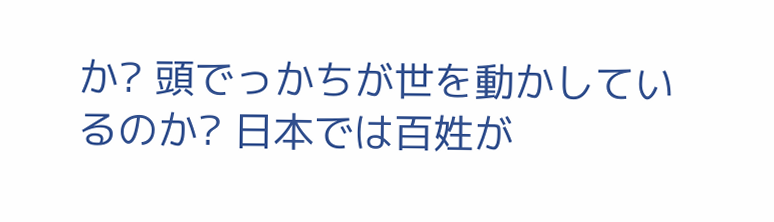か? 頭でっかちが世を動かしているのか? 日本では百姓が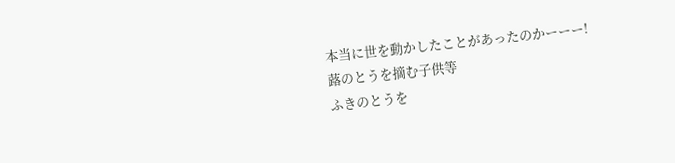本当に世を動かしたことがあったのかーーー!
蕗のとうを摘む子供等
ふきのとうを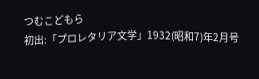つむこどもら
初出:「プロレタリア文学」1932(昭和7)年2月号